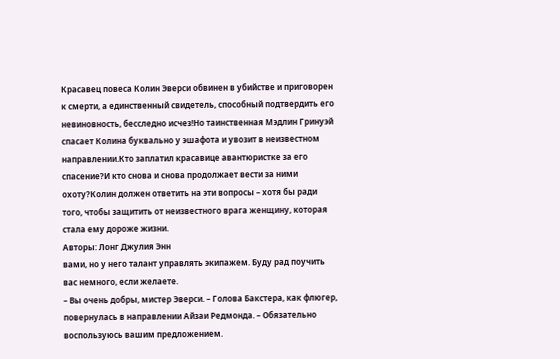Красавец повеса Колин Эверси обвинен в убийстве и приговорен к смерти, а единственный свидетель, способный подтвердить его невиновность, бесследно исчез!Но таинственная Мэдлин Гринуэй спасает Колина буквально у эшафота и увозит в неизвестном направлении.Кто заплатил красавице авантюристке за его спасение?И кто снова и снова продолжает вести за ними охоту?Колин должен ответить на эти вопросы – хотя бы ради того, чтобы защитить от неизвестного врага женщину, которая стала ему дороже жизни.
Авторы: Лонг Джулия Энн
вами, но у него талант управлять экипажем. Буду рад поучить вас немного, если желаете.
– Вы очень добры, мистер Эверси. – Голова Бакстера, как флюгер, повернулась в направлении Айзаи Редмонда. – Обязательно воспользуюсь вашим предложением.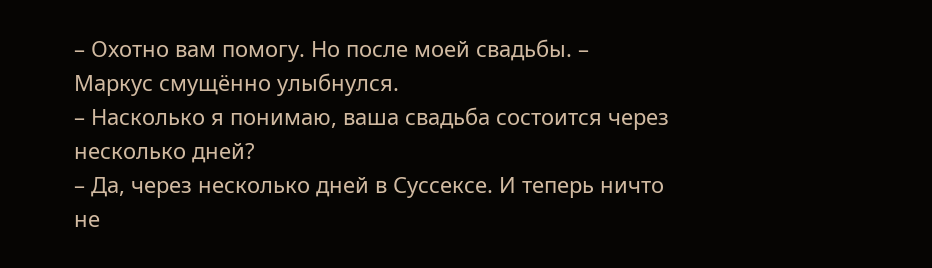– Охотно вам помогу. Но после моей свадьбы. – Маркус смущённо улыбнулся.
– Насколько я понимаю, ваша свадьба состоится через несколько дней?
– Да, через несколько дней в Суссексе. И теперь ничто не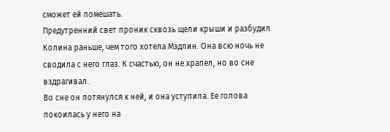сможет ей помешать.
Предутренний свет проник сквозь щели крыши и разбудил Колина раньше, чем того хотела Мэдлин. Она всю ночь не сводила с него глаз. К счастью, он не храпел, но во сне вздрагивал.
Во сне он потянулся к ней, и она уступила. Ее голова покоилась у него на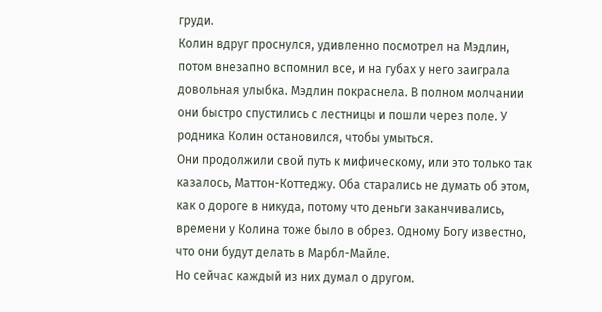груди.
Колин вдруг проснулся, удивленно посмотрел на Мэдлин, потом внезапно вспомнил все, и на губах у него заиграла довольная улыбка. Мэдлин покраснела. В полном молчании они быстро спустились с лестницы и пошли через поле. У родника Колин остановился, чтобы умыться.
Они продолжили свой путь к мифическому, или это только так казалось, Маттон-Коттеджу. Оба старались не думать об этом, как о дороге в никуда, потому что деньги заканчивались, времени у Колина тоже было в обрез. Одному Богу известно, что они будут делать в Марбл-Майле.
Но сейчас каждый из них думал о другом.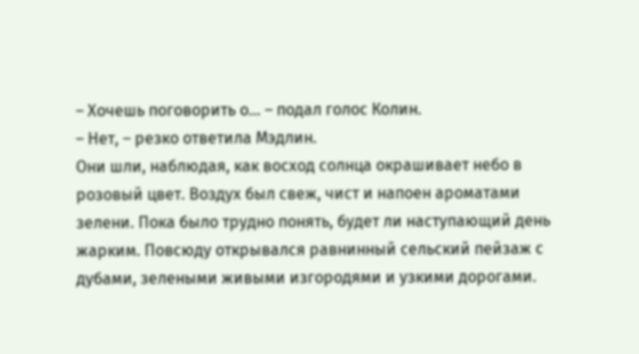– Хочешь поговорить о… – подал голос Колин.
– Нет, – резко ответила Мэдлин.
Они шли, наблюдая, как восход солнца окрашивает небо в розовый цвет. Воздух был свеж, чист и напоен ароматами зелени. Пока было трудно понять, будет ли наступающий день жарким. Повсюду открывался равнинный сельский пейзаж с дубами, зелеными живыми изгородями и узкими дорогами.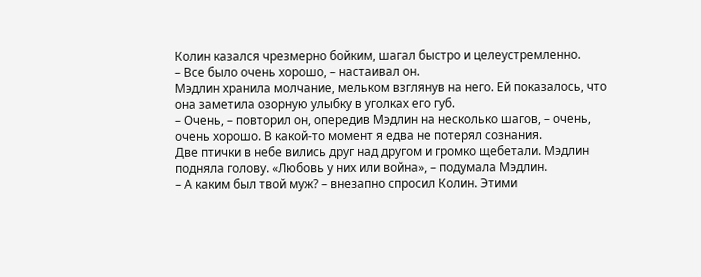Колин казался чрезмерно бойким, шагал быстро и целеустремленно.
– Все было очень хорошо, – настаивал он.
Мэдлин хранила молчание, мельком взглянув на него. Ей показалось, что она заметила озорную улыбку в уголках его губ.
– Очень, – повторил он, опередив Мэдлин на несколько шагов, – очень, очень хорошо. В какой-то момент я едва не потерял сознания.
Две птички в небе вились друг над другом и громко щебетали. Мэдлин подняла голову. «Любовь у них или война», – подумала Мэдлин.
– А каким был твой муж? – внезапно спросил Колин. Этими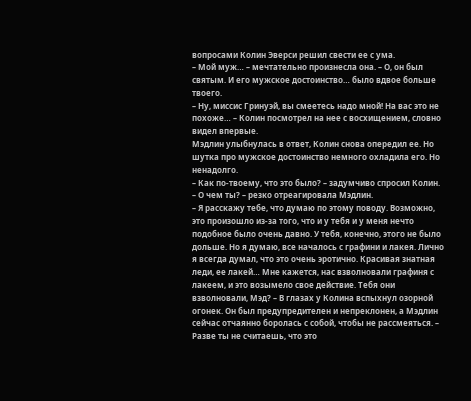вопросами Колин Эверси решил свести ее с ума.
– Мой муж… – мечтательно произнесла она. – О, он был святым. И его мужское достоинство… было вдвое больше твоего.
– Ну, миссис Гринуэй, вы смеетесь надо мной! На вас это не похоже… – Колин посмотрел на нее с восхищением, словно видел впервые.
Мэдлин улыбнулась в ответ, Колин снова опередил ее. Но шутка про мужское достоинство немного охладила его. Но ненадолго.
– Как по-твоему, что это было? – задумчиво спросил Колин.
– О чем ты? – резко отреагировала Мэдлин.
– Я расскажу тебе, что думаю по этому поводу. Возможно, это произошло из-за того, что и у тебя и у меня нечто подобное было очень давно. У тебя, конечно, этого не было дольше. Но я думаю, все началось с графини и лакея. Лично я всегда думал, что это очень эротично. Красивая знатная леди, ее лакей… Мне кажется, нас взволновали графиня с лакеем, и это возымело свое действие. Тебя они взволновали, Мэд? – В глазах у Колина вспыхнул озорной огонек. Он был предупредителен и непреклонен, а Мэдлин сейчас отчаянно боролась с собой, чтобы не рассмеяться. – Разве ты не считаешь, что это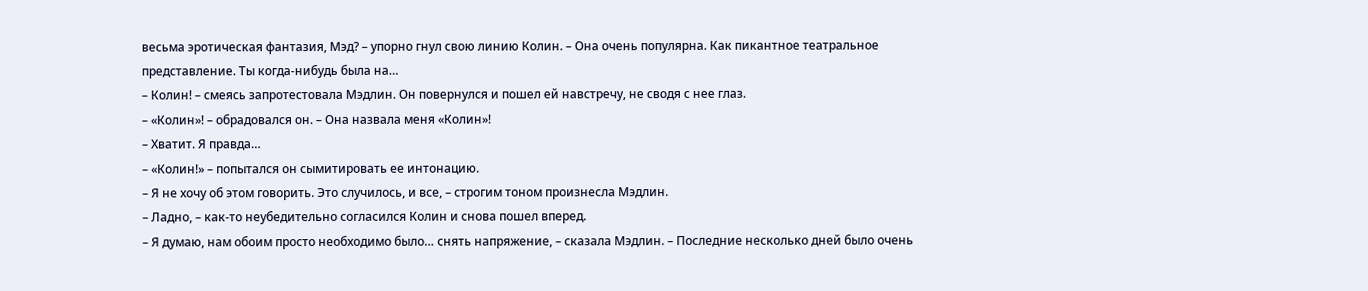весьма эротическая фантазия, Мэд? – упорно гнул свою линию Колин. – Она очень популярна. Как пикантное театральное представление. Ты когда-нибудь была на…
– Колин! – смеясь запротестовала Мэдлин. Он повернулся и пошел ей навстречу, не сводя с нее глаз.
– «Колин»! – обрадовался он. – Она назвала меня «Колин»!
– Хватит. Я правда…
– «Колин!» – попытался он сымитировать ее интонацию.
– Я не хочу об этом говорить. Это случилось, и все, – строгим тоном произнесла Мэдлин.
– Ладно, – как-то неубедительно согласился Колин и снова пошел вперед.
– Я думаю, нам обоим просто необходимо было… снять напряжение, – сказала Мэдлин. – Последние несколько дней было очень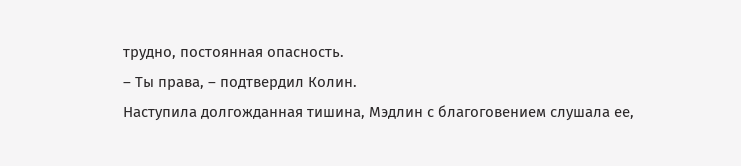трудно, постоянная опасность.
– Ты права, – подтвердил Колин.
Наступила долгожданная тишина, Мэдлин с благоговением слушала ее,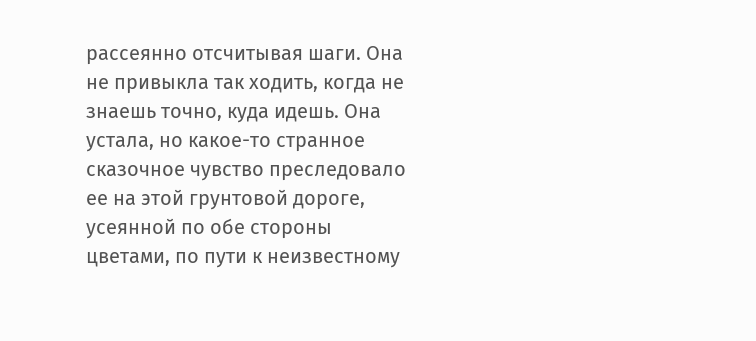рассеянно отсчитывая шаги. Она не привыкла так ходить, когда не знаешь точно, куда идешь. Она устала, но какое-то странное сказочное чувство преследовало ее на этой грунтовой дороге, усеянной по обе стороны цветами, по пути к неизвестному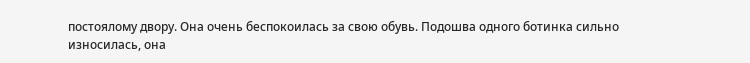постоялому двору. Она очень беспокоилась за свою обувь. Подошва одного ботинка сильно износилась, она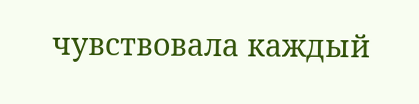чувствовала каждый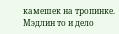камешек на тропинке.
Мэдлин то и дело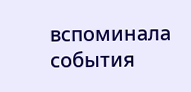вспоминала события